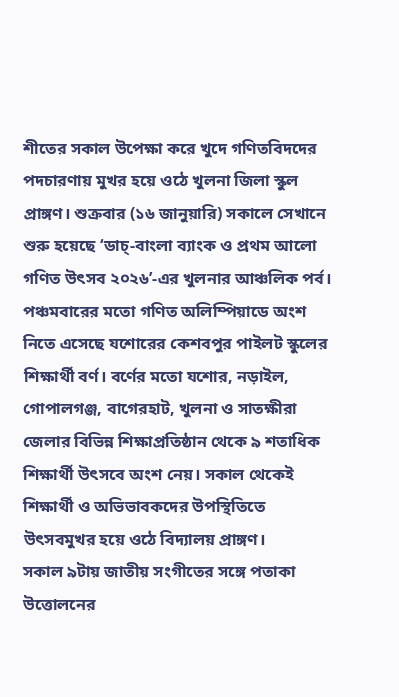শীতের সকাল উপেক্ষা করে খুদে গণিতবিদদের পদচারণায় মুখর হয়ে ওঠে খুলনা জিলা স্কুল প্রাঙ্গণ। শুক্রবার (১৬ জানুয়ারি) সকালে সেখানে শুরু হয়েছে ‘ডাচ্-বাংলা ব্যাংক ও প্রথম আলো গণিত উৎসব ২০২৬’-এর খুলনার আঞ্চলিক পর্ব।
পঞ্চমবারের মতো গণিত অলিম্পিয়াডে অংশ নিতে এসেছে যশোরের কেশবপুর পাইলট স্কুলের শিক্ষার্থী বর্ণ। বর্ণের মতো যশোর, নড়াইল, গোপালগঞ্জ, বাগেরহাট, খুলনা ও সাতক্ষীরা জেলার বিভিন্ন শিক্ষাপ্রতিষ্ঠান থেকে ৯ শতাধিক শিক্ষার্থী উৎসবে অংশ নেয়। সকাল থেকেই শিক্ষার্থী ও অভিভাবকদের উপস্থিতিতে উৎসবমুখর হয়ে ওঠে বিদ্যালয় প্রাঙ্গণ।
সকাল ৯টায় জাতীয় সংগীতের সঙ্গে পতাকা উত্তোলনের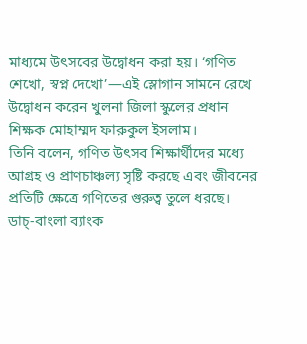মাধ্যমে উৎসবের উদ্বোধন করা হয়। ‘গণিত শেখো, স্বপ্ন দেখো’—এই স্লোগান সামনে রেখে উদ্বোধন করেন খুলনা জিলা স্কুলের প্রধান শিক্ষক মোহাম্মদ ফারুকুল ইসলাম।
তিনি বলেন, গণিত উৎসব শিক্ষার্থীদের মধ্যে আগ্রহ ও প্রাণচাঞ্চল্য সৃষ্টি করছে এবং জীবনের প্রতিটি ক্ষেত্রে গণিতের গুরুত্ব তুলে ধরছে।
ডাচ্-বাংলা ব্যাংক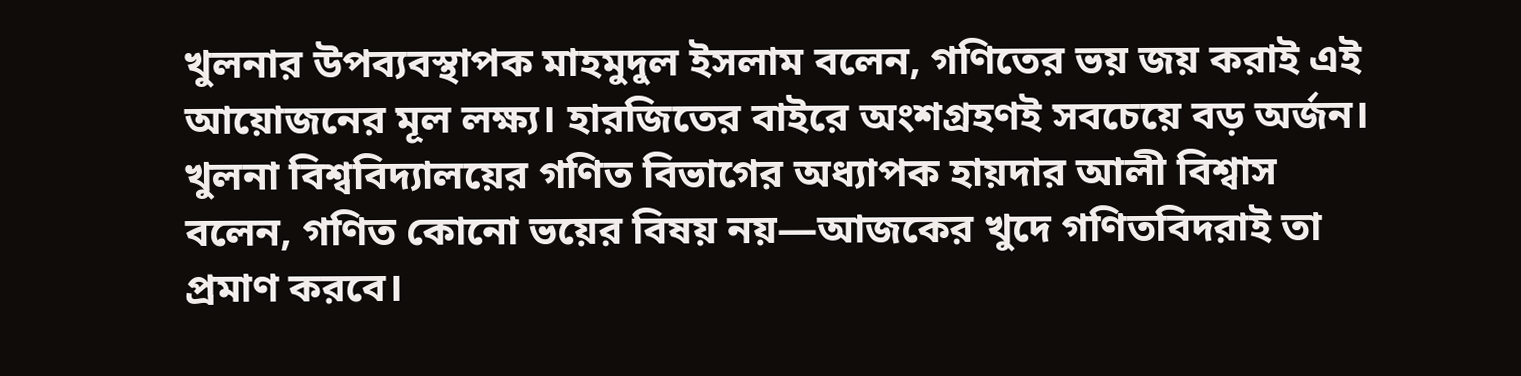খুলনার উপব্যবস্থাপক মাহমুদুল ইসলাম বলেন, গণিতের ভয় জয় করাই এই আয়োজনের মূল লক্ষ্য। হারজিতের বাইরে অংশগ্রহণই সবচেয়ে বড় অর্জন।
খুলনা বিশ্ববিদ্যালয়ের গণিত বিভাগের অধ্যাপক হায়দার আলী বিশ্বাস বলেন, গণিত কোনো ভয়ের বিষয় নয়—আজকের খুদে গণিতবিদরাই তা প্রমাণ করবে।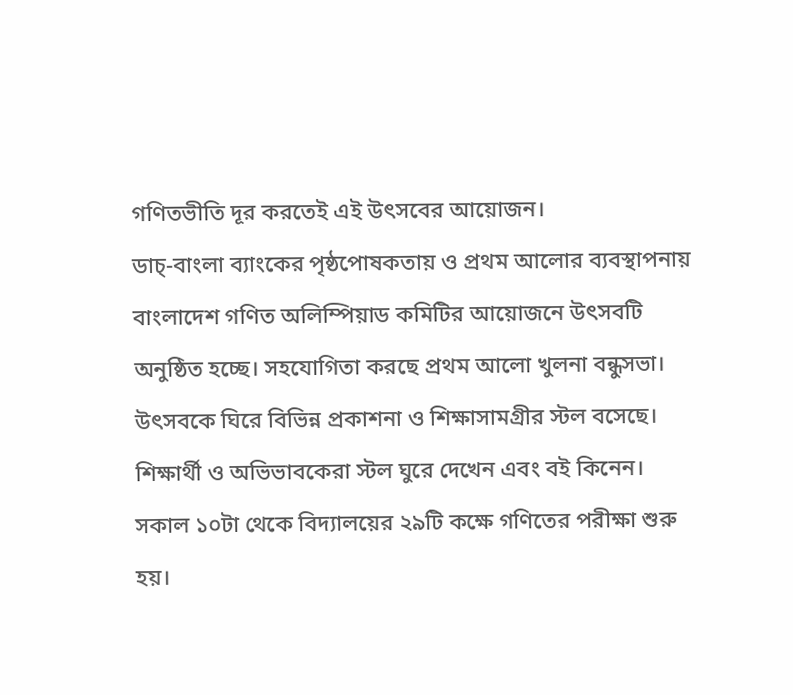গণিতভীতি দূর করতেই এই উৎসবের আয়োজন।
ডাচ্-বাংলা ব্যাংকের পৃষ্ঠপোষকতায় ও প্রথম আলোর ব্যবস্থাপনায় বাংলাদেশ গণিত অলিম্পিয়াড কমিটির আয়োজনে উৎসবটি অনুষ্ঠিত হচ্ছে। সহযোগিতা করছে প্রথম আলো খুলনা বন্ধুসভা।
উৎসবকে ঘিরে বিভিন্ন প্রকাশনা ও শিক্ষাসামগ্রীর স্টল বসেছে। শিক্ষার্থী ও অভিভাবকেরা স্টল ঘুরে দেখেন এবং বই কিনেন। সকাল ১০টা থেকে বিদ্যালয়ের ২৯টি কক্ষে গণিতের পরীক্ষা শুরু হয়।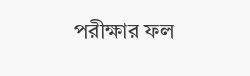পরীক্ষার ফল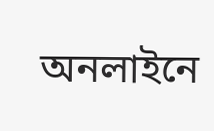অনলাইনে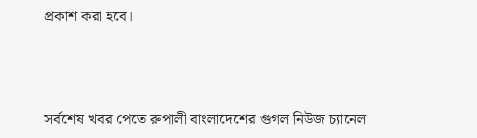প্রকাশ করা হবে।



সর্বশেষ খবর পেতে রুপালী বাংলাদেশের গুগল নিউজ চ্যানেল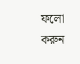ফলো করুন